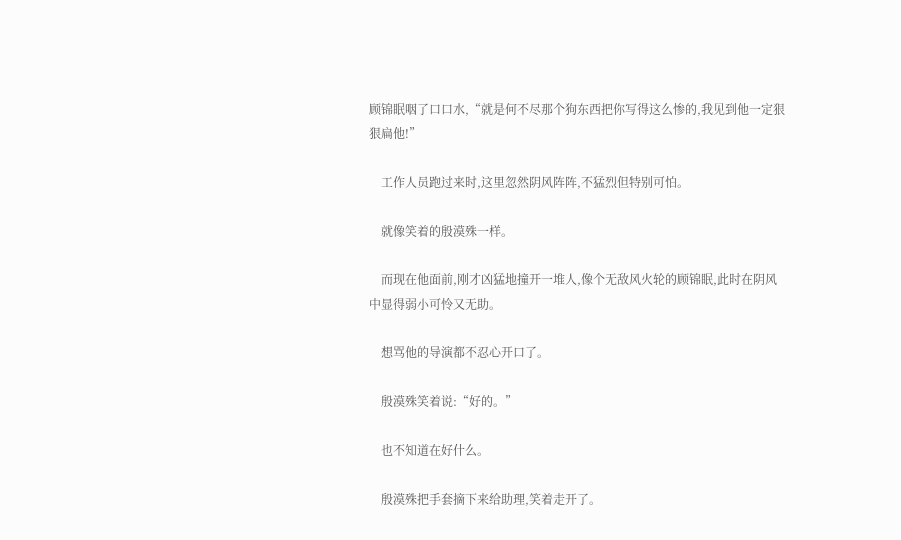顾锦眠咽了口口水,“就是何不尽那个狗东西把你写得这么惨的,我见到他一定狠狠扁他!”

    工作人员跑过来时,这里忽然阴风阵阵,不猛烈但特别可怕。

    就像笑着的殷漠殊一样。

    而现在他面前,刚才凶猛地撞开一堆人,像个无敌风火轮的顾锦眠,此时在阴风中显得弱小可怜又无助。

    想骂他的导演都不忍心开口了。

    殷漠殊笑着说:“好的。”

    也不知道在好什么。

    殷漠殊把手套摘下来给助理,笑着走开了。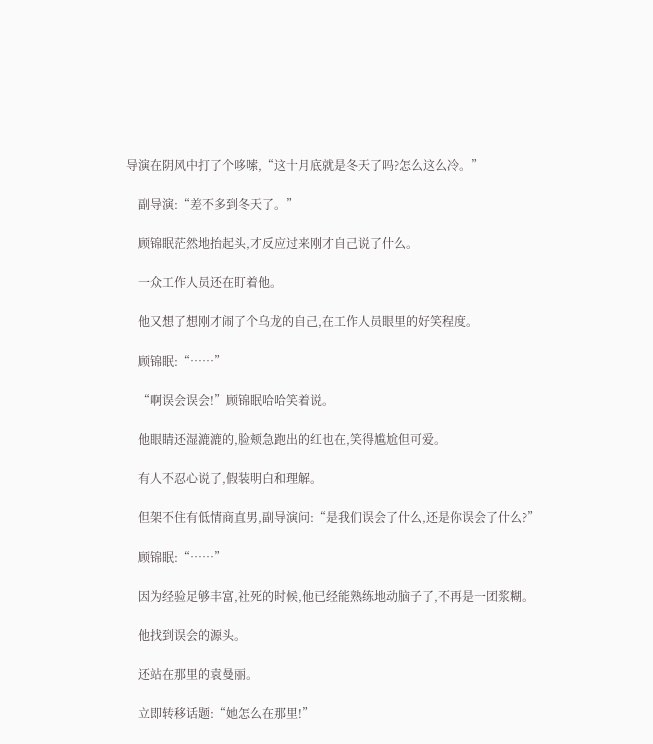导演在阴风中打了个哆嗦,“这十月底就是冬天了吗?怎么这么冷。”

    副导演:“差不多到冬天了。”

    顾锦眠茫然地抬起头,才反应过来刚才自己说了什么。

    一众工作人员还在盯着他。

    他又想了想刚才闹了个乌龙的自己,在工作人员眼里的好笑程度。

    顾锦眠:“……”

    “啊误会误会!”顾锦眠哈哈笑着说。

    他眼睛还湿漉漉的,脸颊急跑出的红也在,笑得尴尬但可爱。

    有人不忍心说了,假装明白和理解。

    但架不住有低情商直男,副导演问:“是我们误会了什么,还是你误会了什么?”

    顾锦眠:“……”

    因为经验足够丰富,社死的时候,他已经能熟练地动脑子了,不再是一团浆糊。

    他找到误会的源头。

    还站在那里的袁曼丽。

    立即转移话题:“她怎么在那里!”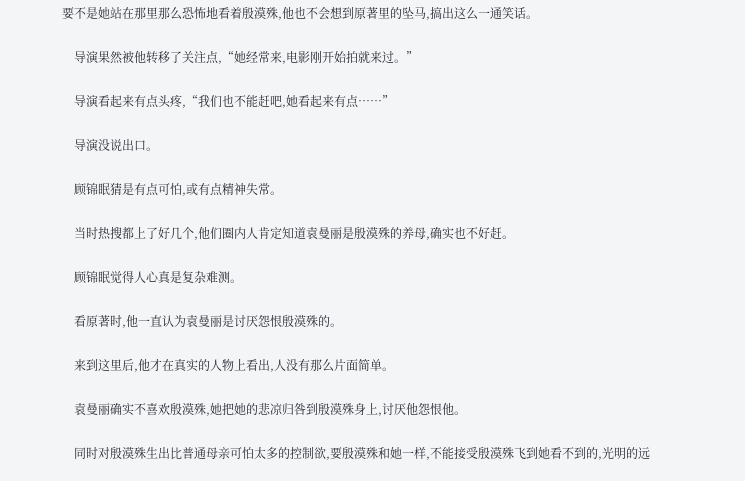要不是她站在那里那么恐怖地看着殷漠殊,他也不会想到原著里的坠马,搞出这么一通笑话。

    导演果然被他转移了关注点,“她经常来,电影刚开始拍就来过。”

    导演看起来有点头疼,“我们也不能赶吧,她看起来有点……”

    导演没说出口。

    顾锦眠猜是有点可怕,或有点精神失常。

    当时热搜都上了好几个,他们圈内人肯定知道袁曼丽是殷漠殊的养母,确实也不好赶。

    顾锦眠觉得人心真是复杂难测。

    看原著时,他一直认为袁曼丽是讨厌怨恨殷漠殊的。

    来到这里后,他才在真实的人物上看出,人没有那么片面简单。

    袁曼丽确实不喜欢殷漠殊,她把她的悲凉归咎到殷漠殊身上,讨厌他怨恨他。

    同时对殷漠殊生出比普通母亲可怕太多的控制欲,要殷漠殊和她一样,不能接受殷漠殊飞到她看不到的,光明的远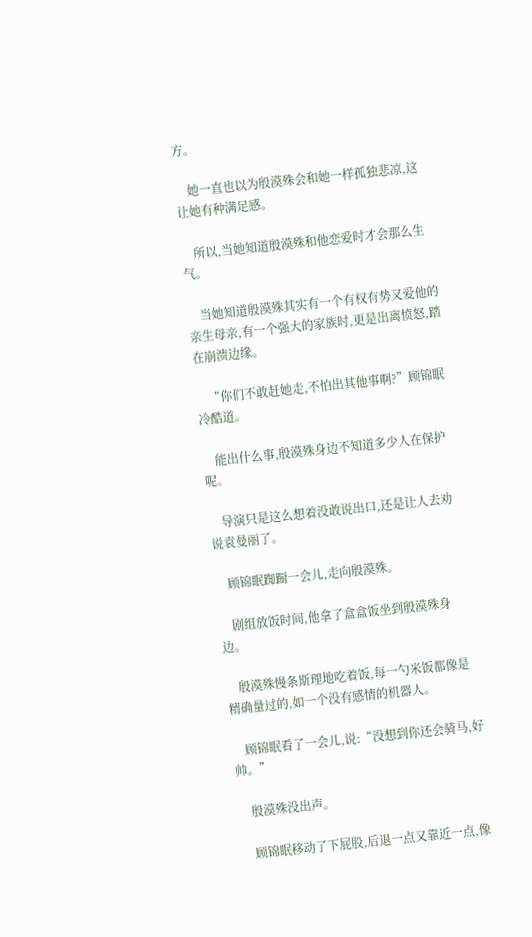方。

    她一直也以为殷漠殊会和她一样孤独悲凉,这让她有种满足感。

    所以,当她知道殷漠殊和他恋爱时才会那么生气。

    当她知道殷漠殊其实有一个有权有势又爱他的亲生母亲,有一个强大的家族时,更是出离愤怒,踏在崩溃边缘。

    “你们不敢赶她走,不怕出其他事啊?”顾锦眠冷酷道。

    能出什么事,殷漠殊身边不知道多少人在保护呢。

    导演只是这么想着没敢说出口,还是让人去劝说袁曼丽了。

    顾锦眠踟蹰一会儿,走向殷漠殊。

    剧组放饭时间,他拿了盒盒饭坐到殷漠殊身边。

    殷漠殊慢条斯理地吃着饭,每一勺米饭都像是精确量过的,如一个没有感情的机器人。

    顾锦眠看了一会儿,说:“没想到你还会骑马,好帅。”

    殷漠殊没出声。

    顾锦眠移动了下屁股,后退一点又靠近一点,像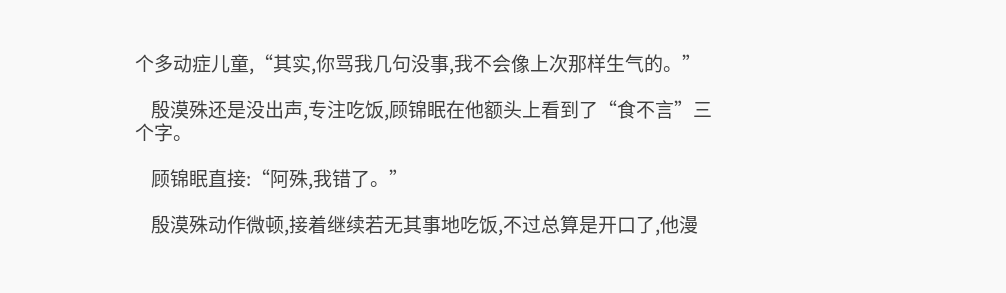个多动症儿童,“其实,你骂我几句没事,我不会像上次那样生气的。”

    殷漠殊还是没出声,专注吃饭,顾锦眠在他额头上看到了“食不言”三个字。

    顾锦眠直接:“阿殊,我错了。”

    殷漠殊动作微顿,接着继续若无其事地吃饭,不过总算是开口了,他漫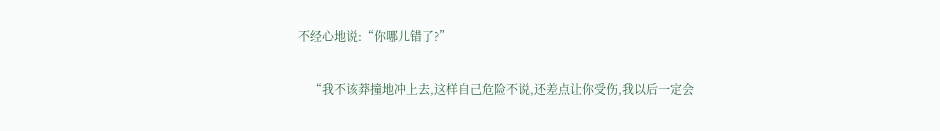不经心地说:“你哪儿错了?”

    “我不该莽撞地冲上去,这样自己危险不说,还差点让你受伤,我以后一定会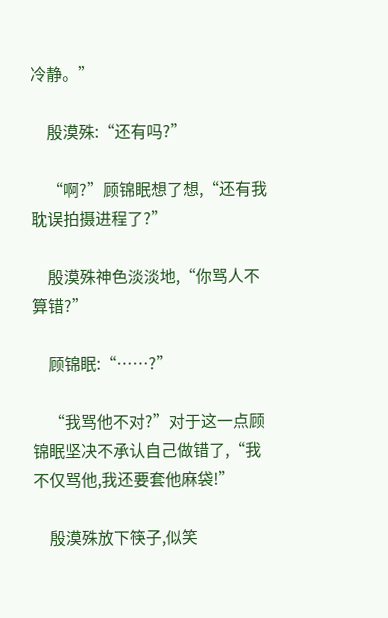冷静。”

    殷漠殊:“还有吗?”

    “啊?”顾锦眠想了想,“还有我耽误拍摄进程了?”

    殷漠殊神色淡淡地,“你骂人不算错?”

    顾锦眠:“……?”

    “我骂他不对?”对于这一点顾锦眠坚决不承认自己做错了,“我不仅骂他,我还要套他麻袋!”

    殷漠殊放下筷子,似笑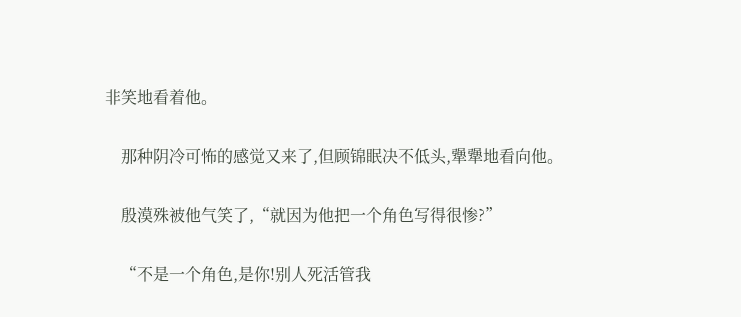非笑地看着他。

    那种阴冷可怖的感觉又来了,但顾锦眠决不低头,犟犟地看向他。

    殷漠殊被他气笑了,“就因为他把一个角色写得很惨?”

    “不是一个角色,是你!别人死活管我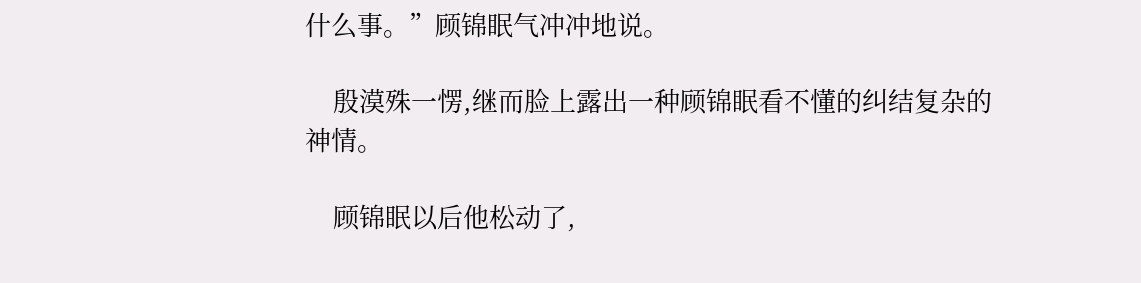什么事。”顾锦眠气冲冲地说。

    殷漠殊一愣,继而脸上露出一种顾锦眠看不懂的纠结复杂的神情。

    顾锦眠以后他松动了,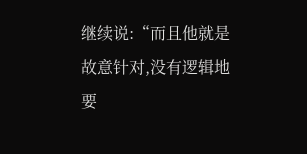继续说:“而且他就是故意针对,没有逻辑地要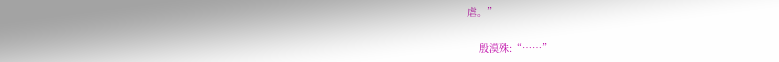虐。”

    殷漠殊:“……”